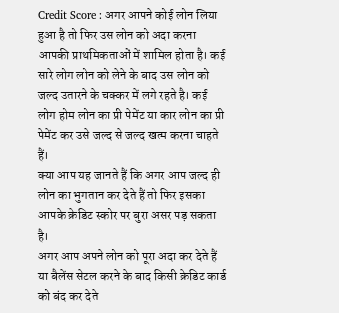Credit Score : अगर आपने कोई लोन लिया हुआ है तो फिर उस लोन को अदा करना आपकी प्राथमिकताओं में शामिल होता है। कई सारे लोग लोन को लेने के बाद उस लोन को जल्द उतारने के चक्कर में लगे रहते है। कई लोग होम लोन का प्री पेमेंट या कार लोन का प्री पेमेंट कर उसे जल्द से जल्द खत्म करना चाहते हैं।
क्या आप यह जानते हैं कि अगर आप जल्द ही लोन का भुगतान कर देते हैं तो फिर इसका आपके क्रेडिट स्कोर पर बुरा असर पड़ सकता है।
अगर आप अपने लोन को पूरा अदा कर देते हैं या बैलेंस सेटल करने के बाद किसी क्रेडिट कार्ड को बंद कर देते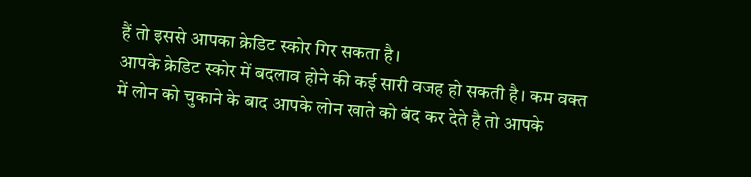हैं तो इससे आपका क्रेडिट स्कोर गिर सकता है।
आपके क्रेडिट स्कोर में बदलाव होने की कई सारी वजह हो सकती है। कम वक्त में लोन को चुकाने के बाद आपके लोन खाते को बंद कर देते है तो आपके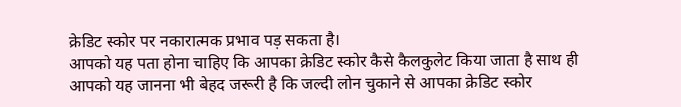क्रेडिट स्कोर पर नकारात्मक प्रभाव पड़ सकता है।
आपको यह पता होना चाहिए कि आपका क्रेडिट स्कोर कैसे कैलकुलेट किया जाता है साथ ही आपको यह जानना भी बेहद जरूरी है कि जल्दी लोन चुकाने से आपका क्रेडिट स्कोर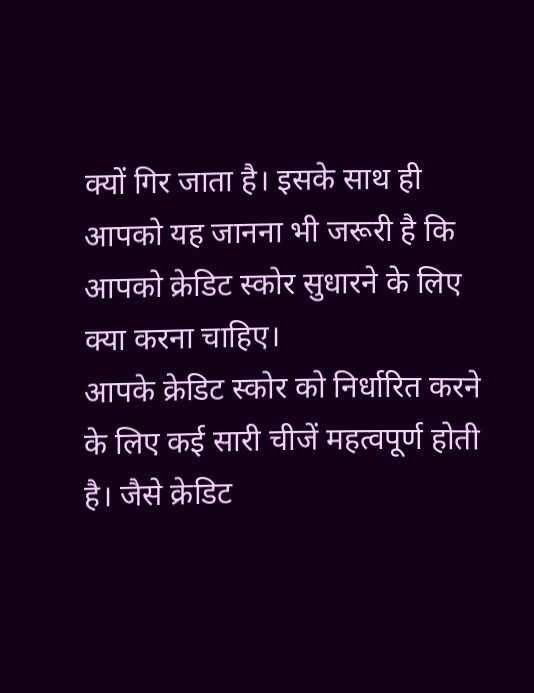क्यों गिर जाता है। इसके साथ ही आपको यह जानना भी जरूरी है कि आपको क्रेडिट स्कोर सुधारने के लिए क्या करना चाहिए।
आपके क्रेडिट स्कोर को निर्धारित करने के लिए कई सारी चीजें महत्वपूर्ण होती है। जैसे क्रेडिट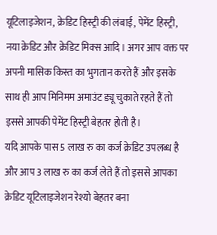यूटिलाइजेशन, क्रेडिट हिस्ट्री की लंबाई, पेमेंट हिस्ट्री, नया क्रेडिट और क्रेडिट मिक्स आदि। अगर आप वक्त पर अपनी मासिक किस्त का भुगतान करते हैं और इसके साथ ही आप मिनिमम अमाउंट ड्यू चुकाते रहते हैं तो इससे आपकी पेमेंट हिस्ट्री बेहतर होती है।
यदि आपके पास 5 लाख रु का कर्ज क्रेडिट उपलब्ध है और आप 3 लाख रु का कर्ज लेते हैं तो इससे आपका क्रेडिट यूटिलाइजेशन रेश्यो बेहतर बना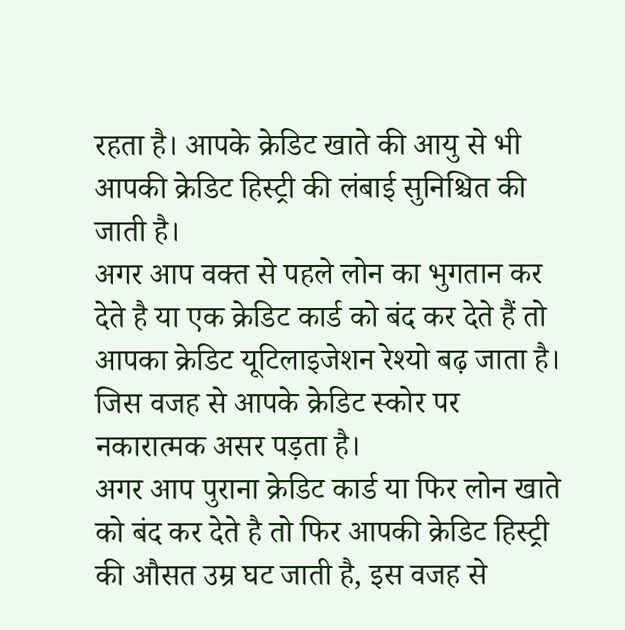रहता है। आपके क्रेडिट खाते की आयु से भी आपकी क्रेडिट हिस्ट्री की लंबाई सुनिश्चित की जाती है।
अगर आप वक्त से पहले लोन का भुगतान कर देते है या एक क्रेडिट कार्ड को बंद कर देते हैं तो आपका क्रेडिट यूटिलाइजेशन रेश्यो बढ़ जाता है। जिस वजह से आपके क्रेडिट स्कोर पर नकारात्मक असर पड़ता है।
अगर आप पुराना क्रेडिट कार्ड या फिर लोन खाते को बंद कर देते है तो फिर आपकी क्रेडिट हिस्ट्री की औसत उम्र घट जाती है, इस वजह से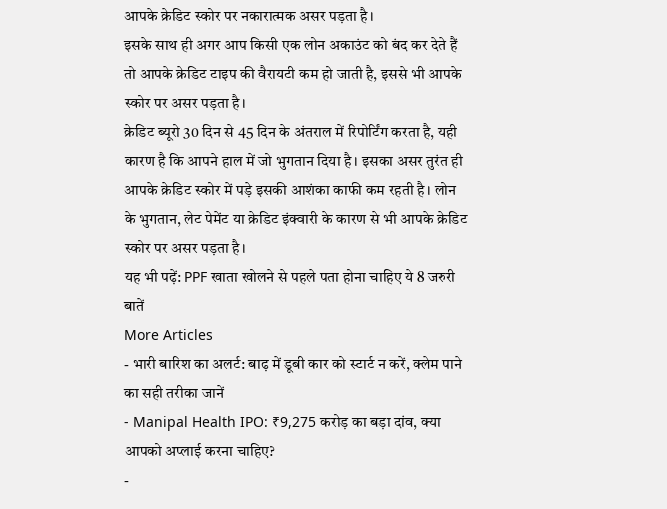आपके क्रेडिट स्कोर पर नकारात्मक असर पड़ता है।
इसके साथ ही अगर आप किसी एक लोन अकाउंट को बंद कर देते हैं तो आपके क्रेडिट टाइप की वैरायटी कम हो जाती है, इससे भी आपके स्कोर पर असर पड़ता है।
क्रेडिट ब्यूरो 30 दिन से 45 दिन के अंतराल में रिपोर्टिंग करता है, यही कारण है कि आपने हाल में जो भुगतान दिया है। इसका असर तुरंत ही आपके क्रेडिट स्कोर में पड़े इसकी आशंका काफी कम रहती है। लोन के भुगतान, लेट पेमेंट या क्रेडिट इंक्वारी के कारण से भी आपके क्रेडिट स्कोर पर असर पड़ता है।
यह भी पढ़ें: PPF खाता खोलने से पहले पता होना चाहिए ये 8 जरुरी बातें
More Articles
- भारी बारिश का अलर्ट: बाढ़ में डूबी कार को स्टार्ट न करें, क्लेम पाने का सही तरीका जानें
- Manipal Health IPO: ₹9,275 करोड़ का बड़ा दांव, क्या आपको अप्लाई करना चाहिए?
-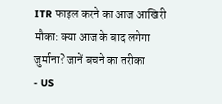ITR फाइल करने का आज आखिरी मौका: क्या आज के बाद लगेगा जुर्माना? जानें बचने का तरीका
- US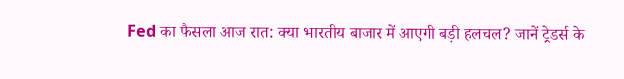Fed का फैसला आज रात: क्या भारतीय बाजार में आएगी बड़ी हलचल? जानें ट्रेडर्स के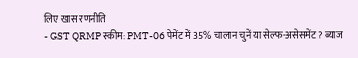लिए खास रणनीति
- GST QRMP स्कीम: PMT-06 पेमेंट में 35% चालान चुनें या सेल्फ-असेसमेंट? ब्याज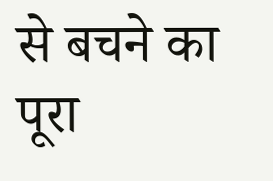से बचने का पूरा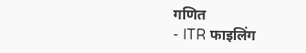गणित
- ITR फाइलिंग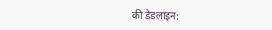की डेडलाइन: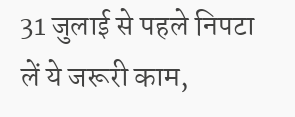31 जुलाई से पहले निपटा लें ये जरूरी काम,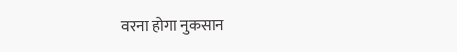वरना होगा नुकसान